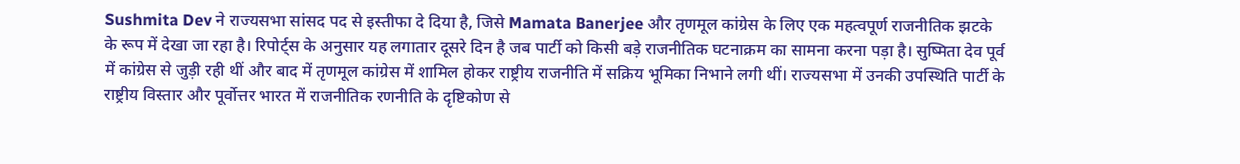Sushmita Dev ने राज्यसभा सांसद पद से इस्तीफा दे दिया है, जिसे Mamata Banerjee और तृणमूल कांग्रेस के लिए एक महत्वपूर्ण राजनीतिक झटके के रूप में देखा जा रहा है। रिपोर्ट्स के अनुसार यह लगातार दूसरे दिन है जब पार्टी को किसी बड़े राजनीतिक घटनाक्रम का सामना करना पड़ा है। सुष्मिता देव पूर्व में कांग्रेस से जुड़ी रही थीं और बाद में तृणमूल कांग्रेस में शामिल होकर राष्ट्रीय राजनीति में सक्रिय भूमिका निभाने लगी थीं। राज्यसभा में उनकी उपस्थिति पार्टी के राष्ट्रीय विस्तार और पूर्वोत्तर भारत में राजनीतिक रणनीति के दृष्टिकोण से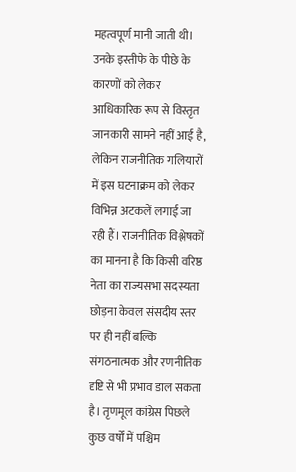महत्वपूर्ण मानी जाती थी। उनके इस्तीफे के पीछे के कारणों को लेकर आधिकारिक रूप से विस्तृत जानकारी सामने नहीं आई है, लेकिन राजनीतिक गलियारों में इस घटनाक्रम को लेकर विभिन्न अटकलें लगाई जा रही हैं। राजनीतिक विश्लेषकों का मानना है कि किसी वरिष्ठ नेता का राज्यसभा सदस्यता छोड़ना केवल संसदीय स्तर पर ही नहीं बल्कि संगठनात्मक और रणनीतिक दृष्टि से भी प्रभाव डाल सकता है। तृणमूल कांग्रेस पिछले कुछ वर्षों में पश्चिम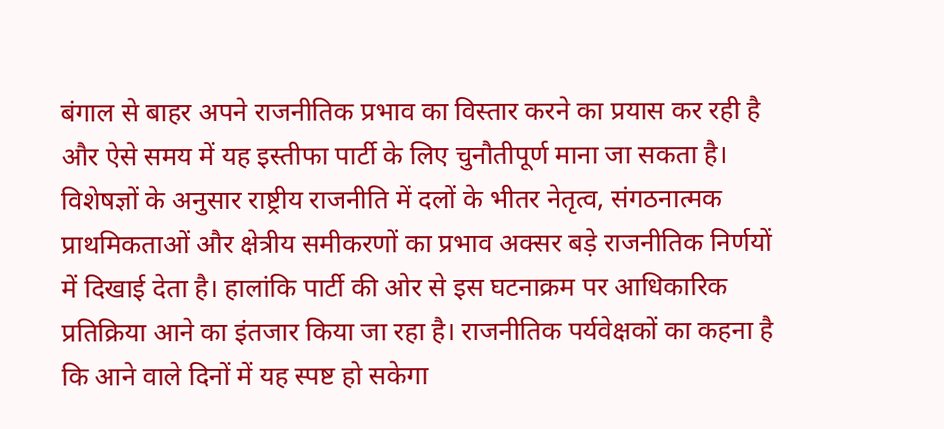बंगाल से बाहर अपने राजनीतिक प्रभाव का विस्तार करने का प्रयास कर रही है और ऐसे समय में यह इस्तीफा पार्टी के लिए चुनौतीपूर्ण माना जा सकता है।
विशेषज्ञों के अनुसार राष्ट्रीय राजनीति में दलों के भीतर नेतृत्व, संगठनात्मक प्राथमिकताओं और क्षेत्रीय समीकरणों का प्रभाव अक्सर बड़े राजनीतिक निर्णयों में दिखाई देता है। हालांकि पार्टी की ओर से इस घटनाक्रम पर आधिकारिक प्रतिक्रिया आने का इंतजार किया जा रहा है। राजनीतिक पर्यवेक्षकों का कहना है कि आने वाले दिनों में यह स्पष्ट हो सकेगा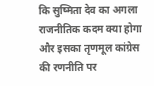कि सुष्मिता देव का अगला राजनीतिक कदम क्या होगा और इसका तृणमूल कांग्रेस की रणनीति पर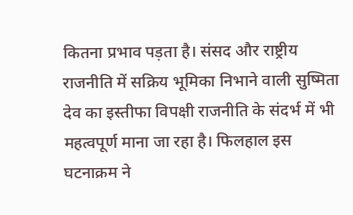कितना प्रभाव पड़ता है। संसद और राष्ट्रीय राजनीति में सक्रिय भूमिका निभाने वाली सुष्मिता देव का इस्तीफा विपक्षी राजनीति के संदर्भ में भी महत्वपूर्ण माना जा रहा है। फिलहाल इस घटनाक्रम ने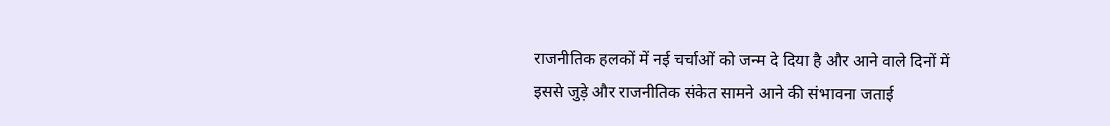राजनीतिक हलकों में नई चर्चाओं को जन्म दे दिया है और आने वाले दिनों में इससे जुड़े और राजनीतिक संकेत सामने आने की संभावना जताई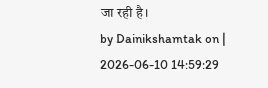जा रही है।
by Dainikshamtak on | 2026-06-10 14:59:29